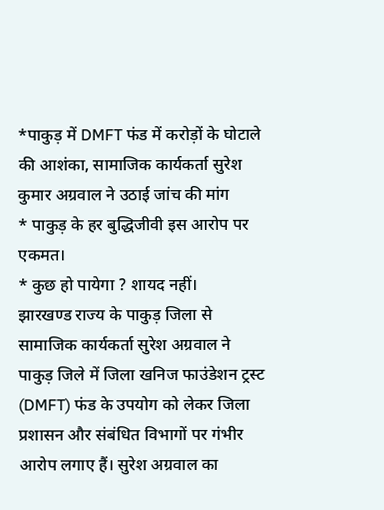*पाकुड़ में DMFT फंड में करोड़ों के घोटाले की आशंका, सामाजिक कार्यकर्ता सुरेश कुमार अग्रवाल ने उठाई जांच की मांग
* पाकुड़ के हर बुद्धिजीवी इस आरोप पर एकमत।
* कुछ हो पायेगा ? शायद नहीं।
झारखण्ड राज्य के पाकुड़ जिला से सामाजिक कार्यकर्ता सुरेश अग्रवाल ने पाकुड़ जिले में जिला खनिज फाउंडेशन ट्रस्ट (DMFT) फंड के उपयोग को लेकर जिला प्रशासन और संबंधित विभागों पर गंभीर आरोप लगाए हैं। सुरेश अग्रवाल का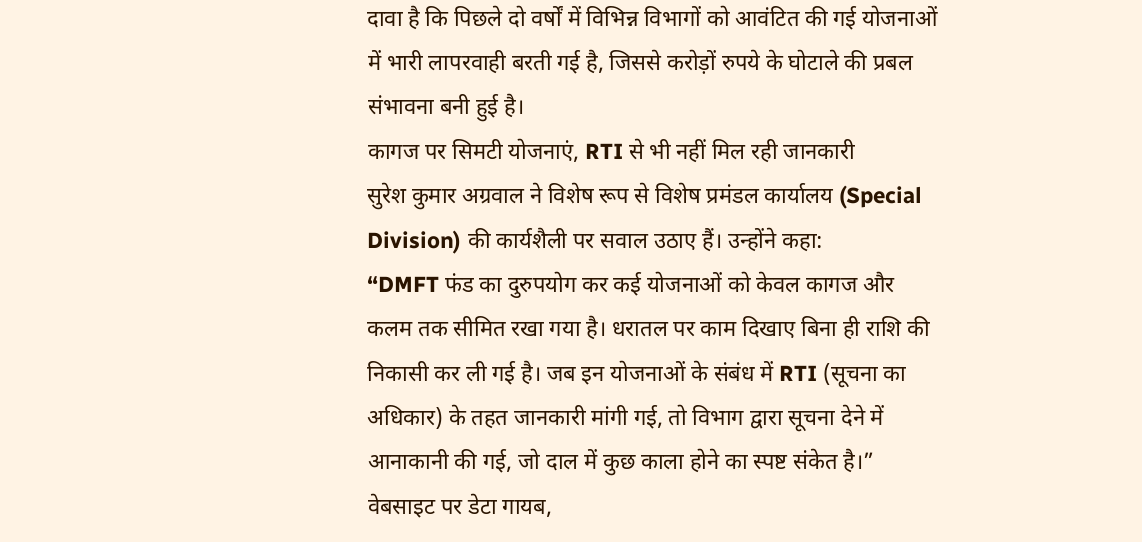दावा है कि पिछले दो वर्षों में विभिन्न विभागों को आवंटित की गई योजनाओं में भारी लापरवाही बरती गई है, जिससे करोड़ों रुपये के घोटाले की प्रबल संभावना बनी हुई है।
कागज पर सिमटी योजनाएं, RTI से भी नहीं मिल रही जानकारी
सुरेश कुमार अग्रवाल ने विशेष रूप से विशेष प्रमंडल कार्यालय (Special Division) की कार्यशैली पर सवाल उठाए हैं। उन्होंने कहा:
“DMFT फंड का दुरुपयोग कर कई योजनाओं को केवल कागज और कलम तक सीमित रखा गया है। धरातल पर काम दिखाए बिना ही राशि की निकासी कर ली गई है। जब इन योजनाओं के संबंध में RTI (सूचना का अधिकार) के तहत जानकारी मांगी गई, तो विभाग द्वारा सूचना देने में आनाकानी की गई, जो दाल में कुछ काला होने का स्पष्ट संकेत है।”
वेबसाइट पर डेटा गायब,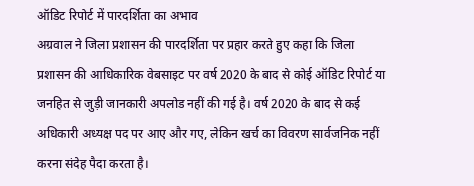ऑडिट रिपोर्ट में पारदर्शिता का अभाव
अग्रवाल ने जिला प्रशासन की पारदर्शिता पर प्रहार करते हुए कहा कि जिला प्रशासन की आधिकारिक वेबसाइट पर वर्ष 2020 के बाद से कोई ऑडिट रिपोर्ट या जनहित से जुड़ी जानकारी अपलोड नहीं की गई है। वर्ष 2020 के बाद से कई अधिकारी अध्यक्ष पद पर आए और गए, लेकिन खर्च का विवरण सार्वजनिक नहीं करना संदेह पैदा करता है।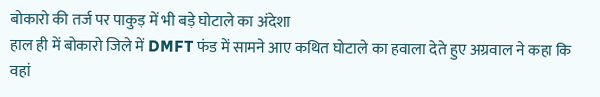बोकारो की तर्ज पर पाकुड़ में भी बड़े घोटाले का अंदेशा
हाल ही में बोकारो जिले में DMFT फंड में सामने आए कथित घोटाले का हवाला देते हुए अग्रवाल ने कहा कि वहां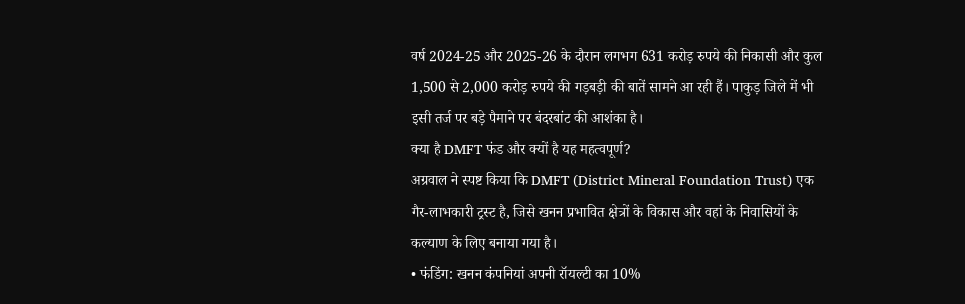वर्ष 2024-25 और 2025-26 के दौरान लगभग 631 करोड़ रुपये की निकासी और कुल 1,500 से 2,000 करोड़ रुपये की गड़बड़ी की बातें सामने आ रही हैं। पाकुड़ जिले में भी इसी तर्ज पर बड़े पैमाने पर बंदरबांट की आशंका है।
क्या है DMFT फंड और क्यों है यह महत्वपूर्ण?
अग्रवाल ने स्पष्ट किया कि DMFT (District Mineral Foundation Trust) एक गैर-लाभकारी ट्रस्ट है, जिसे खनन प्रभावित क्षेत्रों के विकास और वहां के निवासियों के कल्याण के लिए बनाया गया है।
• फंडिंग: खनन कंपनियां अपनी रॉयल्टी का 10%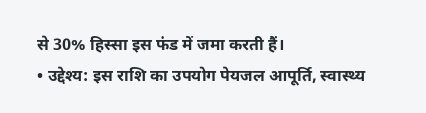से 30% हिस्सा इस फंड में जमा करती हैं।
• उद्देश्य: इस राशि का उपयोग पेयजल आपूर्ति, स्वास्थ्य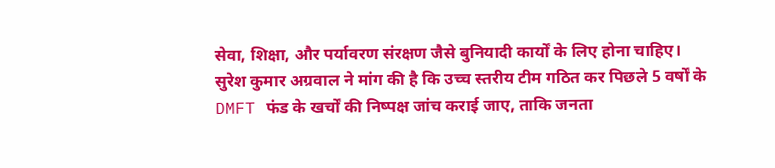सेवा, शिक्षा, और पर्यावरण संरक्षण जैसे बुनियादी कार्यों के लिए होना चाहिए।
सुरेश कुमार अग्रवाल ने मांग की है कि उच्च स्तरीय टीम गठित कर पिछले 5 वर्षों के DMFT फंड के खर्चों की निष्पक्ष जांच कराई जाए, ताकि जनता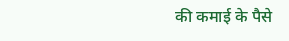की कमाई के पैसे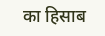का हिसाब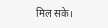मिल सके।